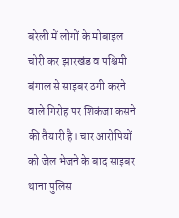बरेली में लोगों के मोबाइल चोरी कर झारखंड व पश्चिमी बंगाल से साइबर ठगी करने वाले गिरोह पर शिकंजा कसने की तैयारी है। चार आरोपियों को जेल भेजने के बाद साइबर थाना पुलिस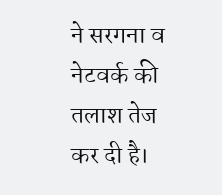ने सरगना व नेटवर्क की तलाश तेज कर दी है।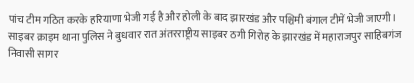पांच टीम गठित करके हरियाणा भेजी गई है और होली के बाद झारखंड और पश्चिमी बंगाल टीमें भेजी जाएगी।
साइबर क्राइम थाना पुलिस ने बुधवार रात अंतरराष्ट्रीय साइबर ठगी गिरोह के झारखंड में महाराजपुर साहिबगंज निवासी सागर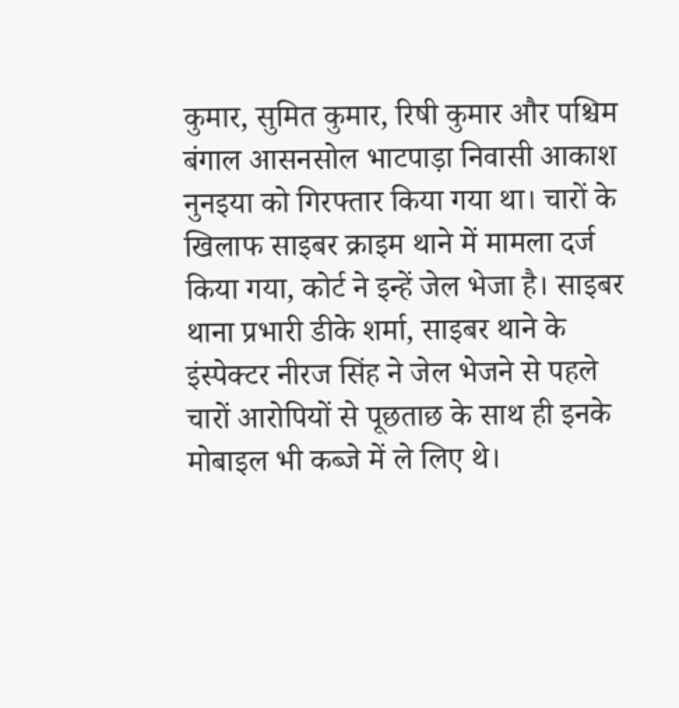कुमार, सुमित कुमार, रिषी कुमार और पश्चिम बंगाल आसनसोल भाटपाड़ा निवासी आकाश नुनइया को गिरफ्तार किया गया था। चारों के खिलाफ साइबर क्राइम थाने में मामला दर्ज किया गया, कोर्ट ने इन्हें जेल भेजा है। साइबर थाना प्रभारी डीके शर्मा, साइबर थाने के इंस्पेक्टर नीरज सिंह ने जेल भेजने से पहले चारों आरोपियों से पूछताछ के साथ ही इनके मोबाइल भी कब्जे में ले लिए थे।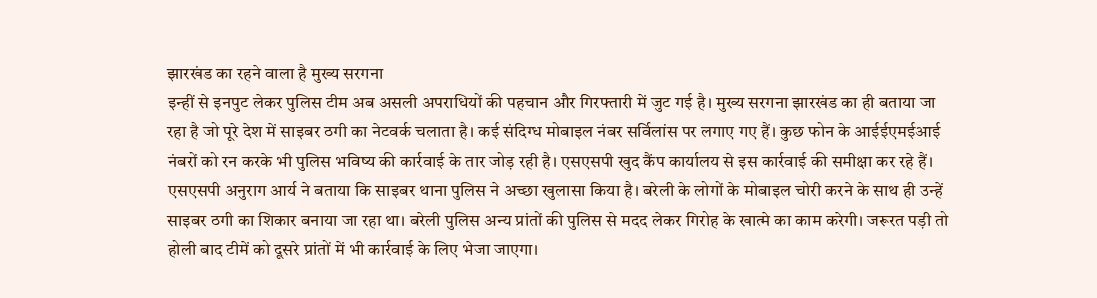झारखंड का रहने वाला है मुख्य सरगना
इन्हीं से इनपुट लेकर पुलिस टीम अब असली अपराधियों की पहचान और गिरफ्तारी में जुट गई है। मुख्य सरगना झारखंड का ही बताया जा रहा है जो पूरे देश में साइबर ठगी का नेटवर्क चलाता है। कई संदिग्ध मोबाइल नंबर सर्विलांस पर लगाए गए हैं। कुछ फोन के आईईएमईआई नंबरों को रन करके भी पुलिस भविष्य की कार्रवाई के तार जोड़ रही है। एसएसपी खुद कैंप कार्यालय से इस कार्रवाई की समीक्षा कर रहे हैं।
एसएसपी अनुराग आर्य ने बताया कि साइबर थाना पुलिस ने अच्छा खुलासा किया है। बरेली के लोगों के मोबाइल चोरी करने के साथ ही उन्हें साइबर ठगी का शिकार बनाया जा रहा था। बरेली पुलिस अन्य प्रांतों की पुलिस से मदद लेकर गिरोह के खात्मे का काम करेगी। जरूरत पड़ी तो होली बाद टीमें को दूसरे प्रांतों में भी कार्रवाई के लिए भेजा जाएगा।